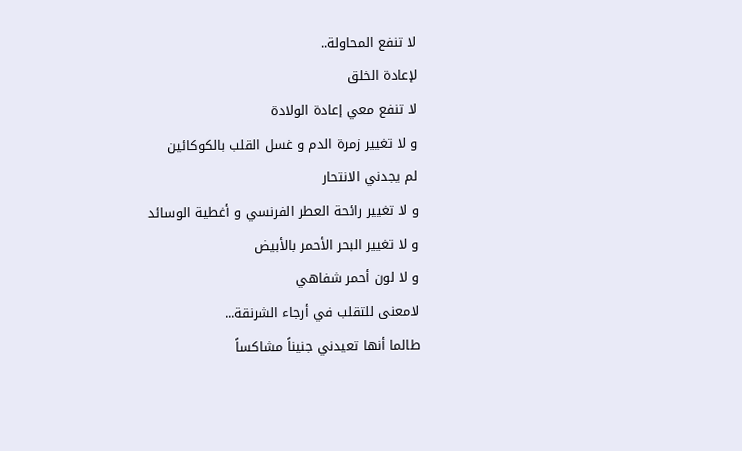لا تنفع المحاولة..
لإعادة الخلق
لا تنفع معي إعادة الولادة
و لا تغيير زمرة الدم و غسل القلب بالكوكائين
لم يجدني الانتحار
و لا تغيير رائحة العطر الفرنسي و أغطية الوسائد
و لا تغيير البحر الأحمر بالأبيض
و لا لون أحمر شفاهي
لامعنى للتقلب في أرجاء الشرنقة...
طالما أنها تعيدني جنيناً مشاكساً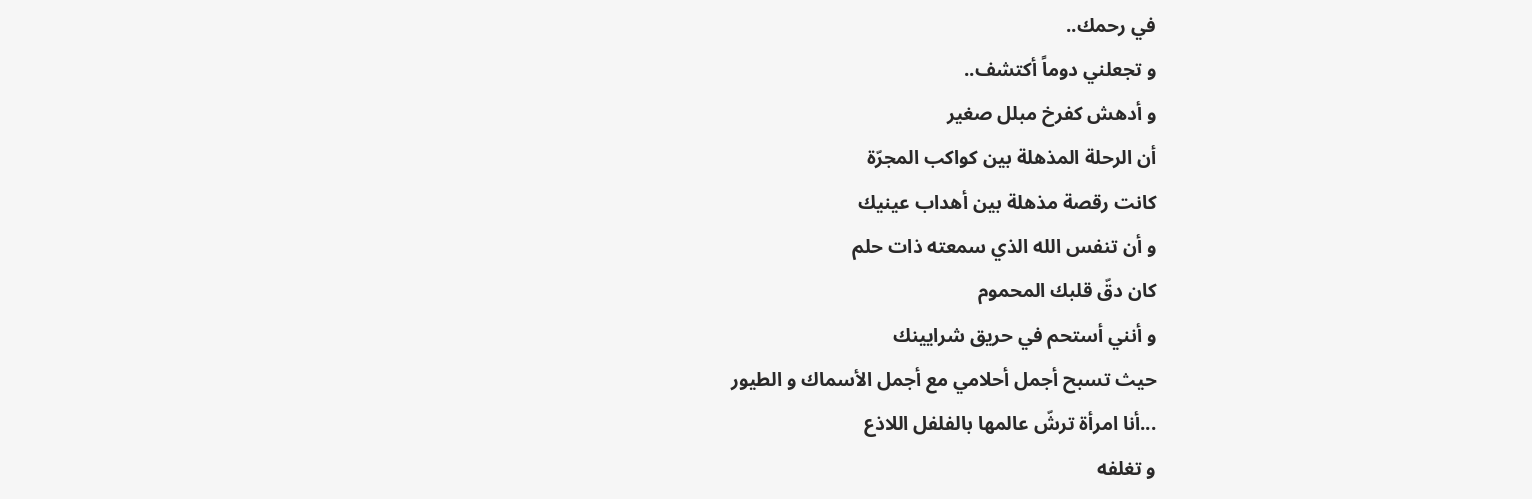في رحمك..
و تجعلني دوماً أكتشف..
و أدهش كفرخ مبلل صغير
أن الرحلة المذهلة بين كواكب المجرّة
كانت رقصة مذهلة بين أهداب عينيك
و أن تنفس الله الذي سمعته ذات حلم
كان دقّ قلبك المحموم
و أنني أستحم في حريق شرايينك
حيث تسبح أجمل أحلامي مع أجمل الأسماك و الطيور
...أنا امرأة ترشّ عالمها بالفلفل اللاذع
و تغلفه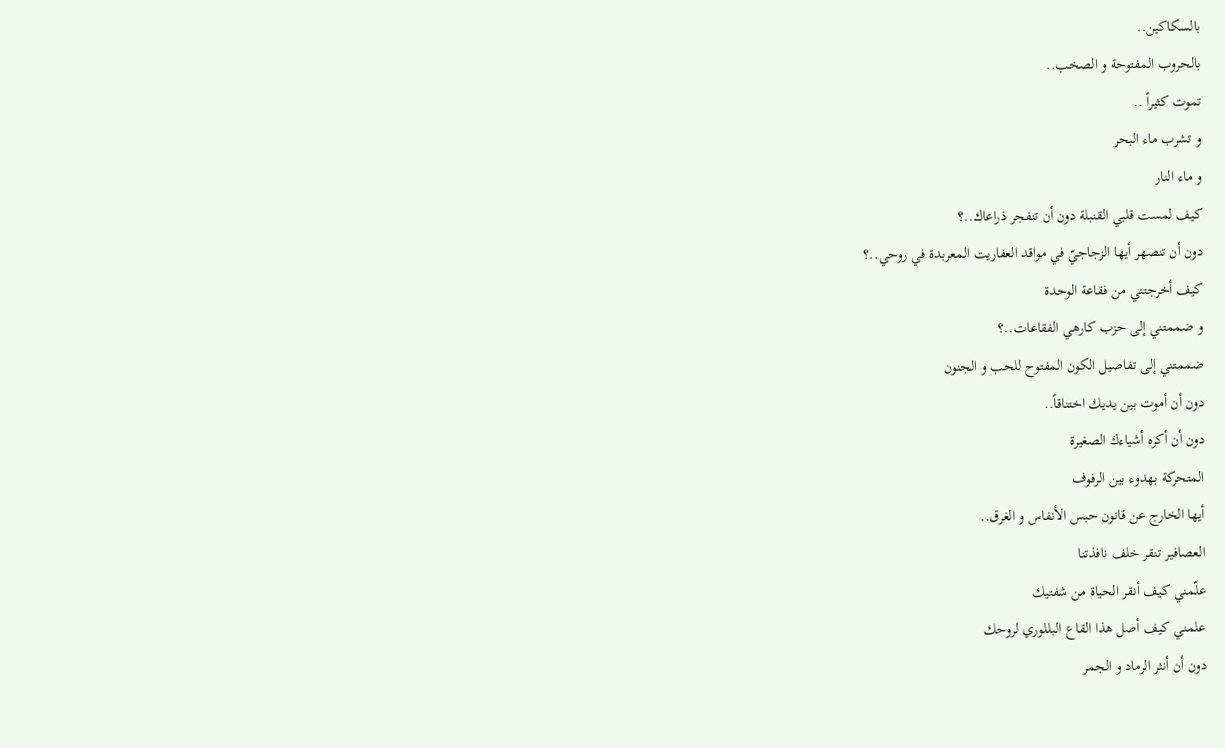بالسكاكين..
بالحروب المفتوحة و الصخب..
تموت كثيراً ..
و تشرب ماء البحر
و ماء النار
كيف لمست قلبي القنبلة دون أن تنفجر ذراعاك..؟
دون أن تنصهر أيها الزجاجيّ في مواقد العفاريت المعربدة في روحي..؟
كيف أخرجتني من فقاعة الوحدة
و ضممتني إلى حزب كارهي الفقاعات..؟
ضممتني إلى تفاصيل الكون المفتوح للحب و الجنون
دون أن أموت بين يديك اختناقاً..
دون أن أكره أشياءك الصغيرة
المتحركة بهدوء بين الرفوف
أيها الخارج عن قانون حبس الأنفاس و الغرق..
العصافير تنقر خلف نافذتنا
علّمني كيف أنقر الحياة من شفتيك
علمني كيف أصل هذا القاع البللوري لروحك
دون أن أنثر الرماد و الجمر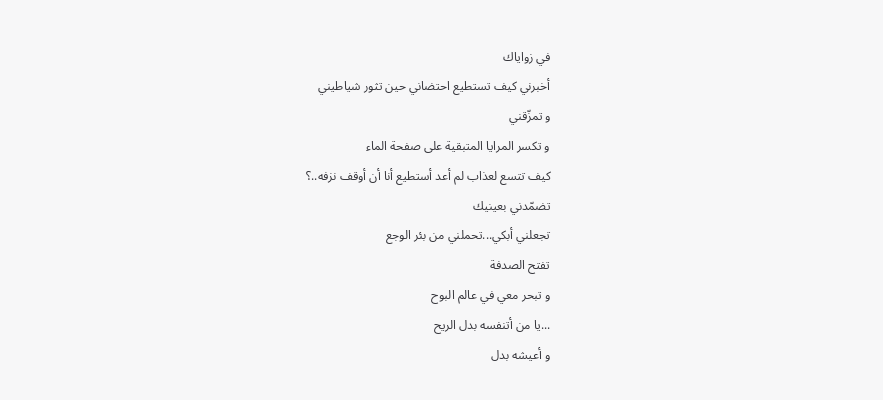في زواياك
أخبرني كيف تستطيع احتضاني حين تثور شياطيني
و تمزّقني
و تكسر المرايا المتبقية على صفحة الماء
كيف تتسع لعذاب لم أعد أستطيع أنا أن أوقف نزفه..؟
تضمّدني بعينيك
تجعلني أبكي...تحملني من بئر الوجع
تفتح الصدفة
و تبحر معي في عالم البوح
...يا من أتنفسه بدل الريح
و أعيشه بدل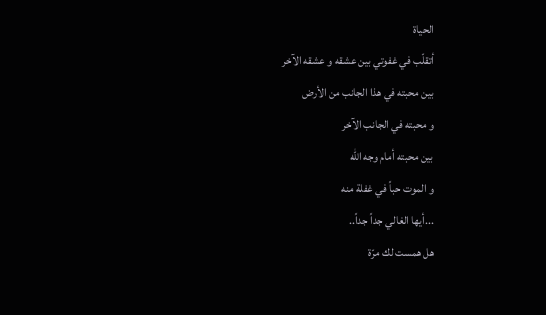الحياة
أتقلّب في غفوتي بين عشقه و عشقه الآخر
بين محبته في هذا الجانب من الأرض
و محبته في الجانب الآخر
بين محبته أمام وجه الله
و الموت حباً في غفلة منه
...أيها الغالي جداً جداً..
هل همست لك مرّة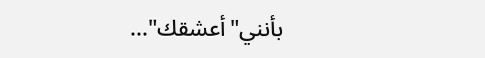بأنني"أعشقك"...